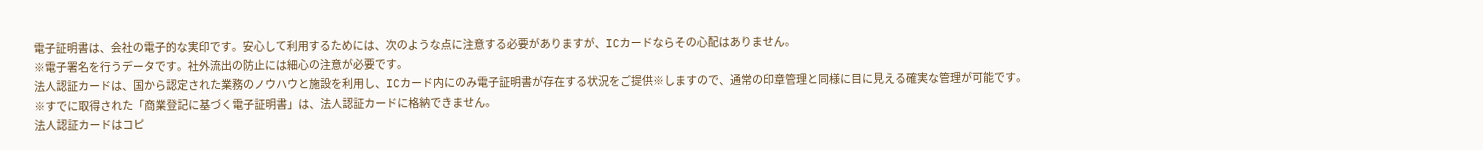電子証明書は、会社の電子的な実印です。安心して利用するためには、次のような点に注意する必要がありますが、ICカードならその心配はありません。
※電子署名を行うデータです。社外流出の防止には細心の注意が必要です。
法人認証カードは、国から認定された業務のノウハウと施設を利用し、ICカード内にのみ電子証明書が存在する状況をご提供※しますので、通常の印章管理と同様に目に見える確実な管理が可能です。
※すでに取得された「商業登記に基づく電子証明書」は、法人認証カードに格納できません。
法人認証カードはコピ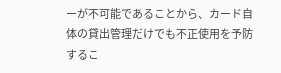ーが不可能であることから、カード自体の貸出管理だけでも不正使用を予防するこ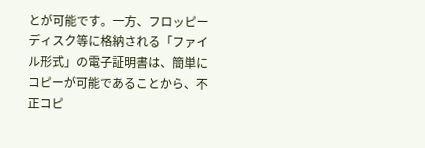とが可能です。一方、フロッピーディスク等に格納される「ファイル形式」の電子証明書は、簡単にコピーが可能であることから、不正コピ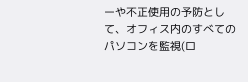ーや不正使用の予防として、オフィス内のすべてのパソコンを監視(ロ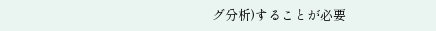グ分析)することが必要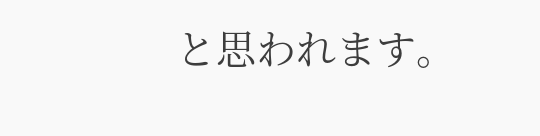と思われます。